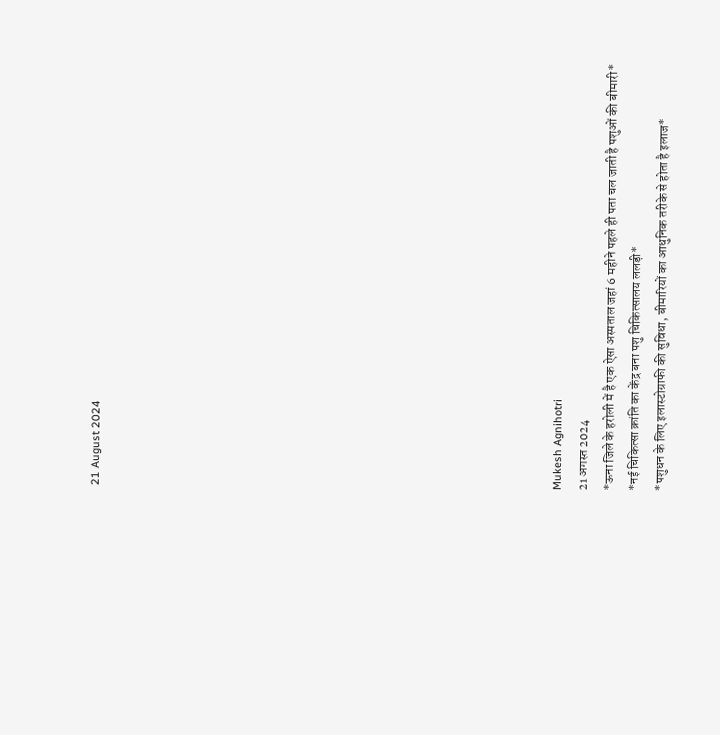21 August 2024

















Mukesh Agnihotri
21 अगस्त 2024
*ऊना जिले के हरोली में है एक ऐसा अस्पताल जहां 6 महीने पहले ही पता चल जाती है पशुओं की बीमारी*
*नई चिकित्सा क्रांति का केंद्र बना पशु चिकित्सालय ललड़ी*
*पशुधन के लिए इलास्टोग्राफी की सुविधा, बीमारियों का आधुनिक तरीके से होता है इलाज*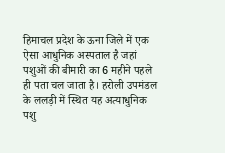हिमाचल प्रदेश के ऊना जिले में एक ऐसा आधुनिक अस्पताल है जहां पशुओं की बीमारी का 6 महीने पहले ही पता चल जाता है। हरोली उपमंडल के ललड़ी में स्थित यह अत्याधुनिक पशु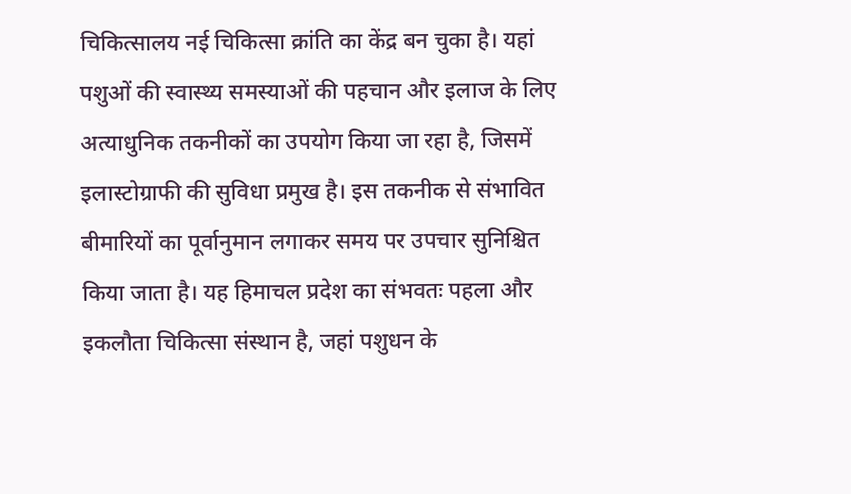चिकित्सालय नई चिकित्सा क्रांति का केंद्र बन चुका है। यहां पशुओं की स्वास्थ्य समस्याओं की पहचान और इलाज के लिए अत्याधुनिक तकनीकों का उपयोग किया जा रहा है, जिसमें इलास्टोग्राफी की सुविधा प्रमुख है। इस तकनीक से संभावित बीमारियों का पूर्वानुमान लगाकर समय पर उपचार सुनिश्चित किया जाता है। यह हिमाचल प्रदेश का संभवतः पहला और इकलौता चिकित्सा संस्थान है, जहां पशुधन के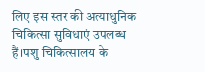लिए इस स्तर की अत्याधुनिक चिकित्सा सुविधाएं उपलब्ध हैं।पशु चिकित्सालय के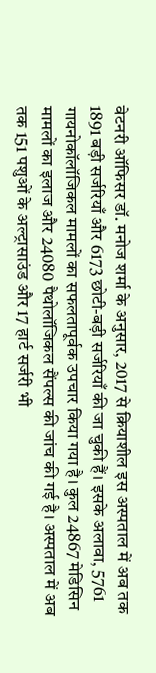वेटनरी ऑफिसर डॉ. मनोज शर्मा के अनुसार, 2017 से क्रियाशील इस अस्पताल में अब तक 1891 बड़ी सर्जरियाँ और 6173 छोटी-बड़ी सर्जरियाँ की जा चुकी हैं। इसके अलावा, 5761 गायनोकॉलॉजिकल मामलों का सफलतापूर्वक उपचार किया गया है। कुल 24867 मेडिसिन मामलों का इलाज और 24080 पैथोलॉजिकल सैंपल्स की जांच की गई है। अस्पताल में अब तक 151 पशुओं के अल्ट्रासाउंड और 17 हार्ट सर्जरी भी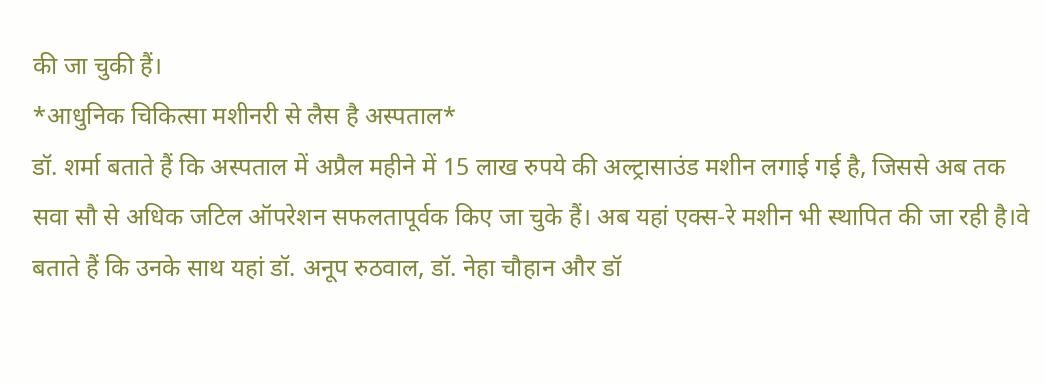की जा चुकी हैं।
*आधुनिक चिकित्सा मशीनरी से लैस है अस्पताल*
डॉ. शर्मा बताते हैं कि अस्पताल में अप्रैल महीने में 15 लाख रुपये की अल्ट्रासाउंड मशीन लगाई गई है, जिससे अब तक सवा सौ से अधिक जटिल ऑपरेशन सफलतापूर्वक किए जा चुके हैं। अब यहां एक्स-रे मशीन भी स्थापित की जा रही है।वे बताते हैं कि उनके साथ यहां डॉ. अनूप रुठवाल, डॉ. नेहा चौहान और डॉ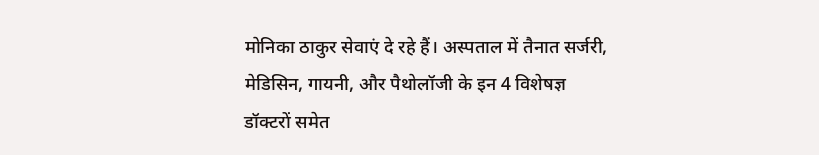मोनिका ठाकुर सेवाएं दे रहे हैं। अस्पताल में तैनात सर्जरी, मेडिसिन, गायनी, और पैथोलॉजी के इन 4 विशेषज्ञ डॉक्टरों समेत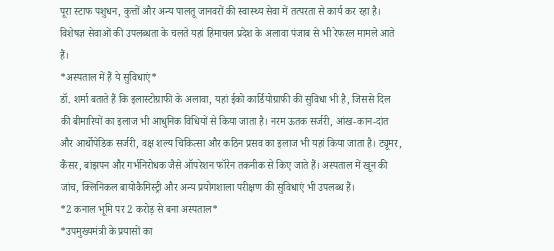पूरा स्टाफ पशुधन, कुत्तों और अन्य पालतू जानवरों की स्वास्थ्य सेवा में तत्परता से कार्य कर रहा है। विशेषज्ञ सेवाओं की उपलब्धता के चलते यहां हिमाचल प्रदेश के अलावा पंजाब से भी रेफरल मामले आते हैं।
*अस्पताल में हैं ये सुविधाएं*
डॉ. शर्मा बताते हैं कि इलास्टोग्राफी के अलावा, यहां ईको कार्डियोग्राफी की सुविधा भी है, जिससे दिल की बीमारियों का इलाज भी आधुनिक विधियों से किया जाता है। नरम ऊतक सर्जरी, आंख-कान-दांत और आर्थोपेडिक सर्जरी, वक्ष शल्य चिकित्सा और कठिन प्रसव का इलाज भी यहां किया जाता है। ट्यूमर, कैंसर, बांझपन और गर्भनिरोधक जैसे ऑपरेशन फॉरेन तकनीक से किए जाते हैं। अस्पताल में खून की जांच, क्लिनिकल बायोकैमिस्ट्री और अन्य प्रयोगशाला परीक्षण की सुविधाएं भी उपलब्ध हैं।
*2 कनाल भूमि पर 2 करोड़ से बना अस्पताल*
*उपमुख्यमंत्री के प्रयासों का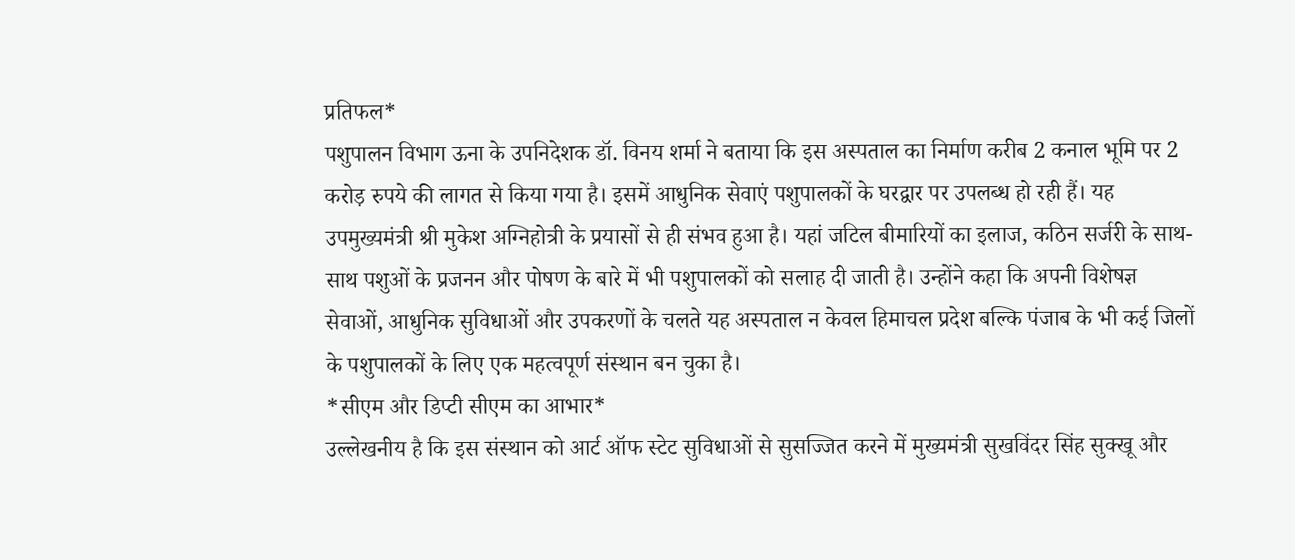प्रतिफल*
पशुपालन विभाग ऊना के उपनिदेशक डॉ. विनय शर्मा ने बताया कि इस अस्पताल का निर्माण करीब 2 कनाल भूमि पर 2 करोड़ रुपये की लागत से किया गया है। इसमें आधुनिक सेवाएं पशुपालकों के घरद्वार पर उपलब्ध हो रही हैं। यह उपमुख्यमंत्री श्री मुकेश अग्निहोत्री के प्रयासों से ही संभव हुआ है। यहां जटिल बीमारियों का इलाज, कठिन सर्जरी के साथ-साथ पशुओं के प्रजनन और पोषण के बारे में भी पशुपालकों को सलाह दी जाती है। उन्होंने कहा कि अपनी विशेषज्ञ सेवाओं, आधुनिक सुविधाओं और उपकरणों के चलते यह अस्पताल न केवल हिमाचल प्रदेश बल्कि पंजाब के भी कई जिलों के पशुपालकों के लिए एक महत्वपूर्ण संस्थान बन चुका है।
*सीएम और डिप्टी सीएम का आभार*
उल्लेखनीय है कि इस संस्थान को आर्ट ऑफ स्टेट सुविधाओं से सुसज्जित करने में मुख्यमंत्री सुखविंदर सिंह सुक्खू और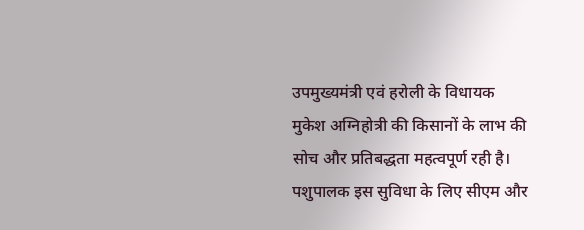उपमुख्यमंत्री एवं हरोली के विधायक मुकेश अग्निहोत्री की किसानों के लाभ की सोच और प्रतिबद्धता महत्वपूर्ण रही है। पशुपालक इस सुविधा के लिए सीएम और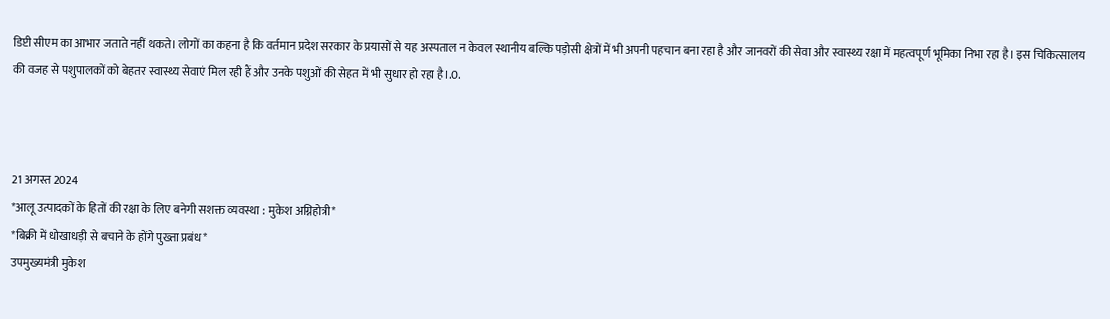डिप्टी सीएम का आभार जताते नहीं थकते। लोगों का कहना है कि वर्तमान प्रदेश सरकार के प्रयासों से यह अस्पताल न केवल स्थानीय बल्कि पड़ोसी क्षेत्रों में भी अपनी पहचान बना रहा है और जानवरों की सेवा और स्वास्थ्य रक्षा में महत्वपूर्ण भूमिका निभा रहा है। इस चिकित्सालय की वजह से पशुपालकों को बेहतर स्वास्थ्य सेवाएं मिल रही हैं और उनके पशुओं की सेहत में भी सुधार हो रहा है।.0.



21 अगस्त 2024
*आलू उत्पादकों के हितों की रक्षा के लिए बनेगी सशक्त व्यवस्था : मुकेश अग्निहोत्री*
*बिक्री में धोखाधड़ी से बचाने के होंगे पुख्ता प्रबंध*
उपमुख्यमंत्री मुकेश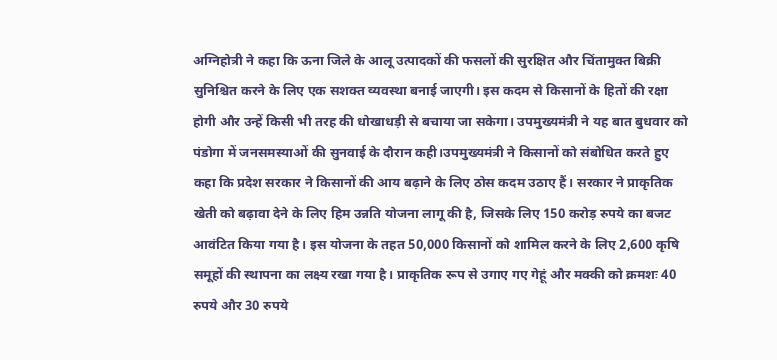अग्निहोत्री ने कहा कि ऊना जिले के आलू उत्पादकों की फसलों की सुरक्षित और चिंतामुक्त बिक्री सुनिश्चित करने के लिए एक सशक्त व्यवस्था बनाई जाएगी। इस कदम से किसानों के हितों की रक्षा होगी और उन्हें किसी भी तरह की धोखाधड़ी से बचाया जा सकेगा। उपमुख्यमंत्री ने यह बात बुधवार को पंडोगा में जनसमस्याओं की सुनवाई के दौरान कही।उपमुख्यमंत्री ने किसानों को संबोधित करते हुए कहा कि प्रदेश सरकार ने किसानों की आय बढ़ाने के लिए ठोस कदम उठाए हैं। सरकार ने प्राकृतिक खेती को बढ़ावा देने के लिए हिम उन्नति योजना लागू की है, जिसके लिए 150 करोड़ रुपये का बजट आवंटित किया गया है। इस योजना के तहत 50,000 किसानों को शामिल करने के लिए 2,600 कृषि समूहों की स्थापना का लक्ष्य रखा गया है। प्राकृतिक रूप से उगाए गए गेहूं और मक्की को क्रमशः 40 रुपये और 30 रुपये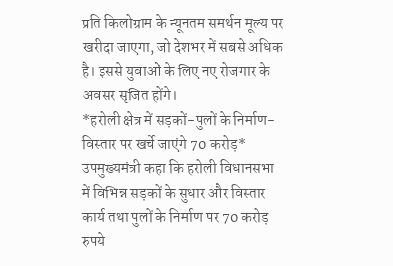प्रति किलोग्राम के न्यूनतम समर्थन मूल्य पर खरीदा जाएगा, जो देशभर में सबसे अधिक है। इससे युवाओं के लिए नए रोजगार के अवसर सृजित होंगे।
*हरोली क्षेत्र में सड़कों-पुलों के निर्माण-विस्तार पर खर्चे जाएंगे 70 करोड़*
उपमुख्यमंत्री कहा कि हरोली विधानसभा में विभिन्न सड़कों के सुधार और विस्तार कार्य तथा पुलों के निर्माण पर 70 करोड़ रुपये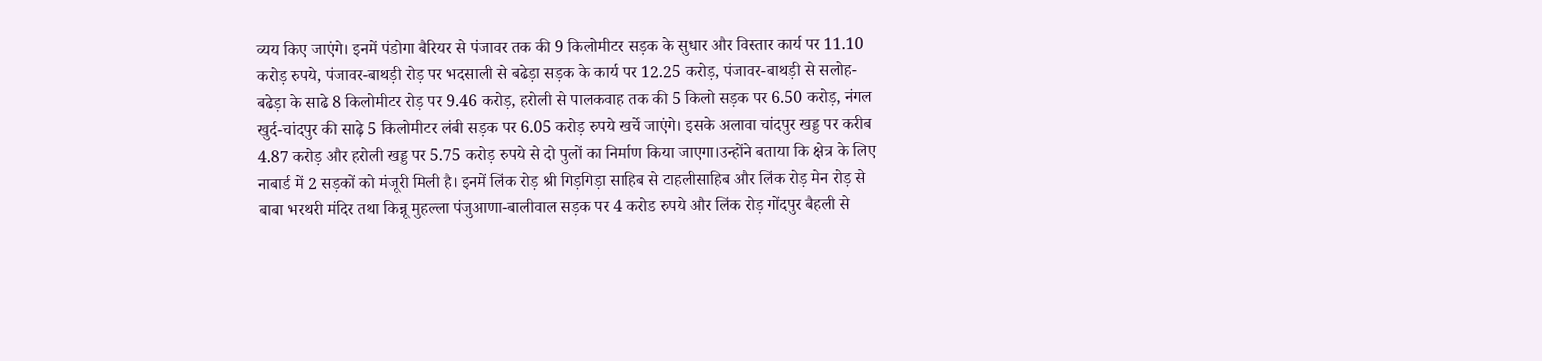व्यय किए जाएंगे। इनमें पंडोगा बैरियर से पंजावर तक की 9 किलोमीटर सड़क के सुधार और विस्तार कार्य पर 11.10 करोड़ रुपये, पंजावर-बाथड़ी रोड़ पर भदसाली से बढेड़ा सड़क के कार्य पर 12.25 करोड़, पंजावर-बाथड़ी से सलोह-बढेड़ा के साढे 8 किलोमीटर रोड़ पर 9.46 करोड़, हरोली से पालकवाह तक की 5 किलो सड़क पर 6.50 करोड़, नंगल खुर्द-चांदपुर की साढ़े 5 किलोमीटर लंबी सड़क पर 6.05 करोड़ रुपये खर्चे जाएंगे। इसके अलावा चांदपुर खड्ड पर करीब 4.87 करोड़ और हरोली खड्ड पर 5.75 करोड़ रुपये से दो पुलों का निर्माण किया जाएगा।उन्होंने बताया कि क्षेत्र के लिए नाबार्ड में 2 सड़कों को मंजूरी मिली है। इनमें लिंक रोड़ श्री गिड़गिड़ा साहिब से टाहलीसाहिब और लिंक रोड़ मेन रोड़ से बाबा भरथरी मंदिर तथा किन्नू मुहल्ला पंजुआणा-बालीवाल सड़क पर 4 करोड रुपये और लिंक रोड़ गोंदपुर बैहली से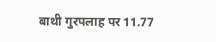बाथी गुरपलाह पर 11.77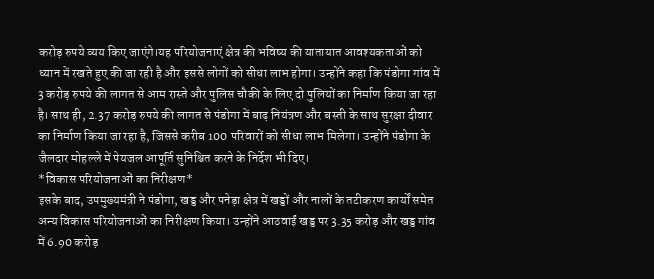करोड़ रुपये व्यय किए जाएंगे।यह परियोजनाएं क्षेत्र की भविष्य की यातायात आवश्यकताओं को ध्यान में रखते हुए की जा रही है और इससे लोगों को सीधा लाभ होगा। उन्होंने कहा कि पंडोगा गांव में 3 करोड़ रुपये की लागत से आम रास्ते और पुलिस चौकी के लिए दो पुलियों का निर्माण किया जा रहा है। साथ ही, 2.37 करोड़ रुपये की लागत से पंडोगा में बाढ़ नियंत्रण और बस्ती के साथ सुरक्षा दीवार का निर्माण किया जा रहा है, जिससे करीब 100 परिवारों को सीधा लाभ मिलेगा। उन्होंने पंडोगा के जैलदार मोहल्ले में पेयजल आपूर्ति सुनिश्चित करने के निर्देश भी दिए।
*विकास परियोजनाओं का निरीक्षण*
इसके बाद, उपमुख्यमंत्री ने पंडोगा, खड्ड और पनेड़ा क्षेत्र में खड्डों और नालों के तटीकरण कार्यों समेत अन्य विकास परियोजनाओं का निरीक्षण किया। उन्होंने आठवाईं खड्ड पर 3.35 करोड़ और खड्ड गांव में 6.90 करोड़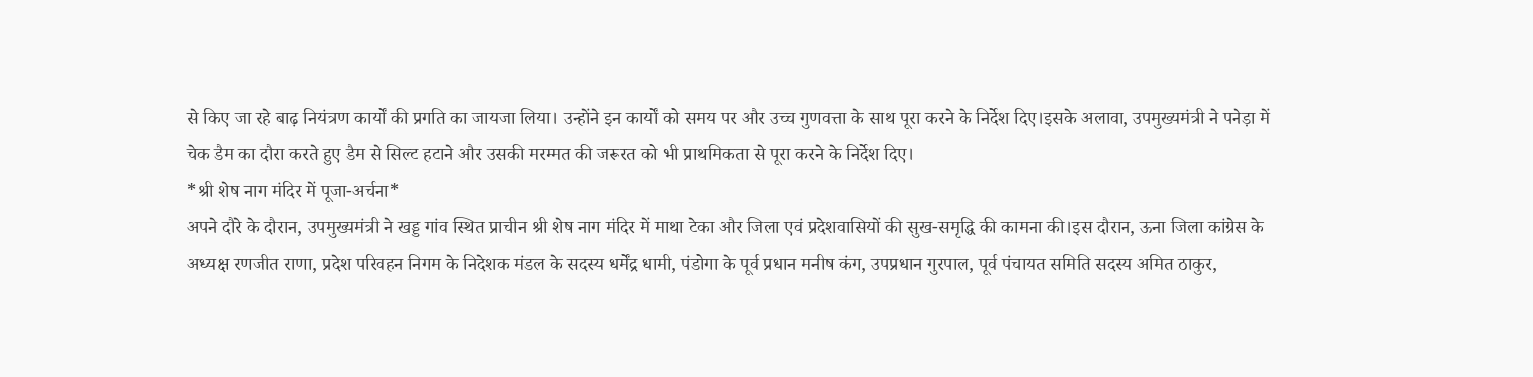से किए जा रहे बाढ़ नियंत्रण कार्यों की प्रगति का जायजा लिया। उन्होंने इन कार्यों को समय पर और उच्च गुणवत्ता के साथ पूरा करने के निर्देश दिए।इसके अलावा, उपमुख्यमंत्री ने पनेड़ा में चेक डैम का दौरा करते हुए डैम से सिल्ट हटाने और उसकी मरम्मत की जरूरत को भी प्राथमिकता से पूरा करने के निर्देश दिए।
*श्री शेष नाग मंदिर में पूजा-अर्चना*
अपने दौरे के दौरान, उपमुख्यमंत्री ने खड्ड गांव स्थित प्राचीन श्री शेष नाग मंदिर में माथा टेका और जिला एवं प्रदेशवासियों की सुख-समृद्धि की कामना की।इस दौरान, ऊना जिला कांग्रेस के अध्यक्ष रणजीत राणा, प्रदेश परिवहन निगम के निदेशक मंडल के सदस्य धर्मेंद्र धामी, पंडोगा के पूर्व प्रधान मनीष कंग, उपप्रधान गुरपाल, पूर्व पंचायत समिति सदस्य अमित ठाकुर,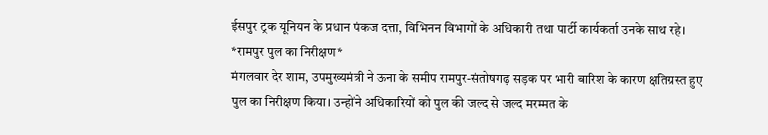ईसपुर ट्रक यूनियन के प्रधान पंकज दत्ता, विभिनन विभागों के अधिकारी तथा पार्टी कार्यकर्ता उनके साथ रहे।
*रामपुर पुल का निरीक्षण*
मंगलवार देर शाम, उपमुख्यमंत्री ने ऊना के समीप रामपुर-संतोषगढ़ सड़क पर भारी बारिश के कारण क्षतिग्रस्त हुए पुल का निरीक्षण किया। उन्होंने अधिकारियों को पुल की जल्द से जल्द मरम्मत के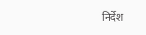निर्देश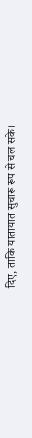दिए, ताकि यातायात सुचारू रूप से चल सके।